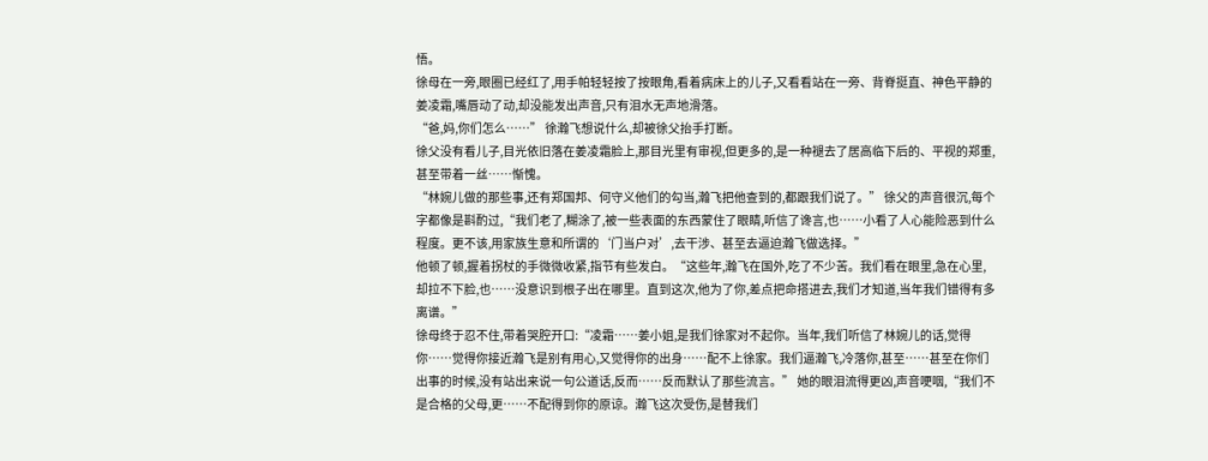悟。
徐母在一旁,眼圈已经红了,用手帕轻轻按了按眼角,看着病床上的儿子,又看看站在一旁、背脊挺直、神色平静的姜凌霜,嘴唇动了动,却没能发出声音,只有泪水无声地滑落。
“爸,妈,你们怎么……” 徐瀚飞想说什么,却被徐父抬手打断。
徐父没有看儿子,目光依旧落在姜凌霜脸上,那目光里有审视,但更多的,是一种褪去了居高临下后的、平视的郑重,甚至带着一丝……惭愧。
“林婉儿做的那些事,还有郑国邦、何守义他们的勾当,瀚飞把他查到的,都跟我们说了。” 徐父的声音很沉,每个字都像是斟酌过,“我们老了,糊涂了,被一些表面的东西蒙住了眼睛,听信了谗言,也……小看了人心能险恶到什么程度。更不该,用家族生意和所谓的‘门当户对’,去干涉、甚至去逼迫瀚飞做选择。”
他顿了顿,握着拐杖的手微微收紧,指节有些发白。“这些年,瀚飞在国外,吃了不少苦。我们看在眼里,急在心里,却拉不下脸,也……没意识到根子出在哪里。直到这次,他为了你,差点把命搭进去,我们才知道,当年我们错得有多离谱。”
徐母终于忍不住,带着哭腔开口:“凌霜……姜小姐,是我们徐家对不起你。当年,我们听信了林婉儿的话,觉得你……觉得你接近瀚飞是别有用心,又觉得你的出身……配不上徐家。我们逼瀚飞,冷落你,甚至……甚至在你们出事的时候,没有站出来说一句公道话,反而……反而默认了那些流言。” 她的眼泪流得更凶,声音哽咽,“我们不是合格的父母,更……不配得到你的原谅。瀚飞这次受伤,是替我们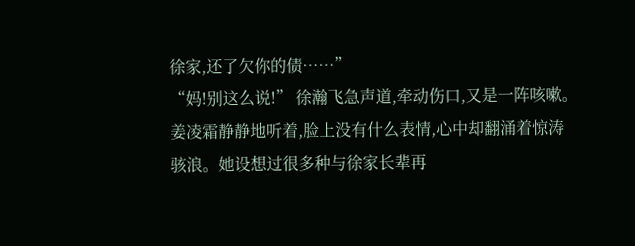徐家,还了欠你的债……”
“妈!别这么说!” 徐瀚飞急声道,牵动伤口,又是一阵咳嗽。
姜凌霜静静地听着,脸上没有什么表情,心中却翻涌着惊涛骇浪。她设想过很多种与徐家长辈再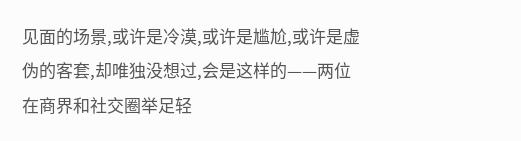见面的场景,或许是冷漠,或许是尴尬,或许是虚伪的客套,却唯独没想过,会是这样的——两位在商界和社交圈举足轻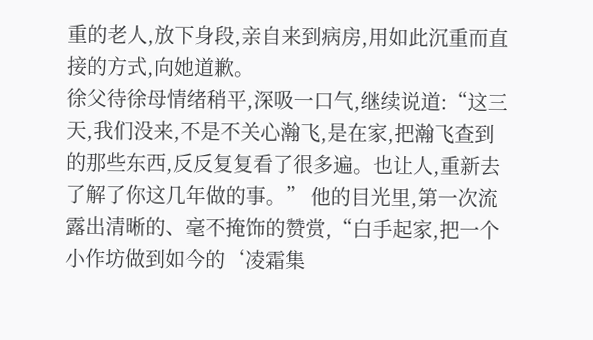重的老人,放下身段,亲自来到病房,用如此沉重而直接的方式,向她道歉。
徐父待徐母情绪稍平,深吸一口气,继续说道:“这三天,我们没来,不是不关心瀚飞,是在家,把瀚飞查到的那些东西,反反复复看了很多遍。也让人,重新去了解了你这几年做的事。” 他的目光里,第一次流露出清晰的、毫不掩饰的赞赏,“白手起家,把一个小作坊做到如今的‘凌霜集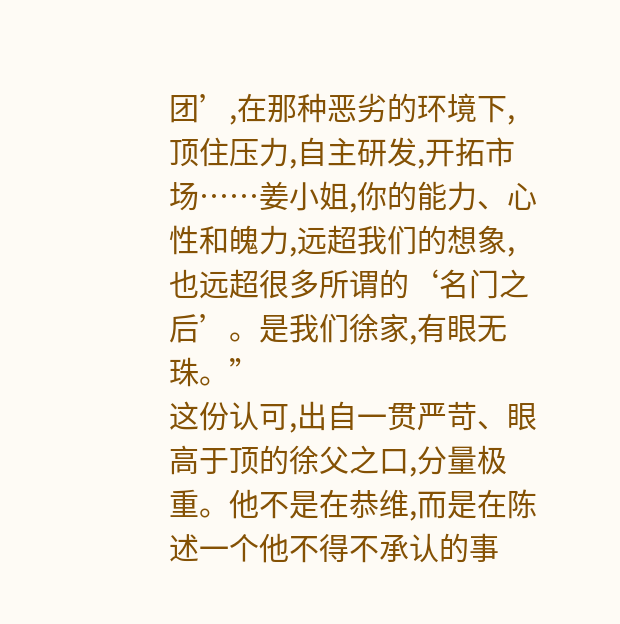团’,在那种恶劣的环境下,顶住压力,自主研发,开拓市场……姜小姐,你的能力、心性和魄力,远超我们的想象,也远超很多所谓的‘名门之后’。是我们徐家,有眼无珠。”
这份认可,出自一贯严苛、眼高于顶的徐父之口,分量极重。他不是在恭维,而是在陈述一个他不得不承认的事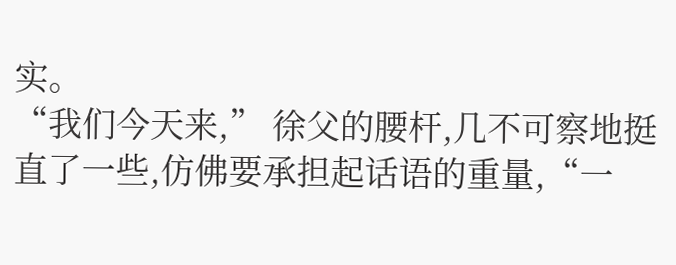实。
“我们今天来,” 徐父的腰杆,几不可察地挺直了一些,仿佛要承担起话语的重量,“一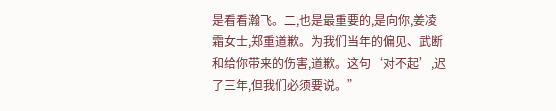是看看瀚飞。二,也是最重要的,是向你,姜凌霜女士,郑重道歉。为我们当年的偏见、武断和给你带来的伤害,道歉。这句‘对不起’,迟了三年,但我们必须要说。”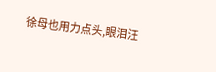徐母也用力点头,眼泪汪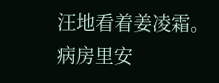汪地看着姜凌霜。
病房里安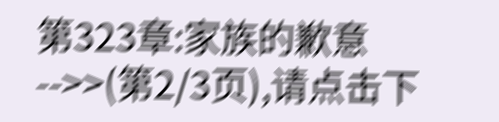第323章:家族的歉意-->>(第2/3页),请点击下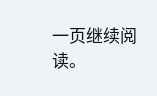一页继续阅读。